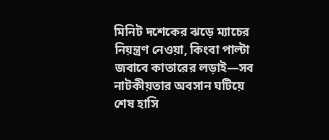মিনিট দশেকের ঝড়ে ম্যাচের নিয়ন্ত্রণ নেওয়া, কিংবা পাল্টা জবাবে কাতারের লড়াই—সব নাটকীয়তার অবসান ঘটিয়ে শেষ হাসি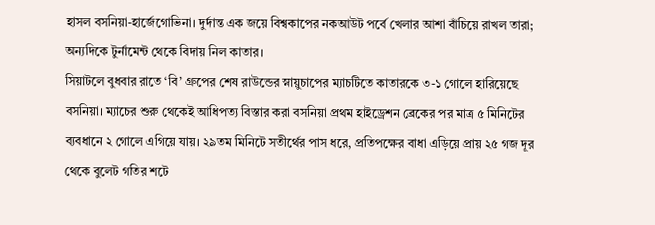হাসল বসনিয়া-হার্জেগোভিনা। দুর্দান্ত এক জয়ে বিশ্বকাপের নকআউট পর্বে খেলার আশা বাঁচিয়ে রাখল তারা; অন্যদিকে টুর্নামেন্ট থেকে বিদায় নিল কাতার।
সিয়াটলে বুধবার রাতে ‘বি’ গ্রুপের শেষ রাউন্ডের স্নায়ুচাপের ম্যাচটিতে কাতারকে ৩-১ গোলে হারিয়েছে বসনিয়া। ম্যাচের শুরু থেকেই আধিপত্য বিস্তার করা বসনিয়া প্রথম হাইড্রেশন ব্রেকের পর মাত্র ৫ মিনিটের ব্যবধানে ২ গোলে এগিয়ে যায়। ২৯তম মিনিটে সতীর্থের পাস ধরে, প্রতিপক্ষের বাধা এড়িয়ে প্রায় ২৫ গজ দূর থেকে বুলেট গতির শটে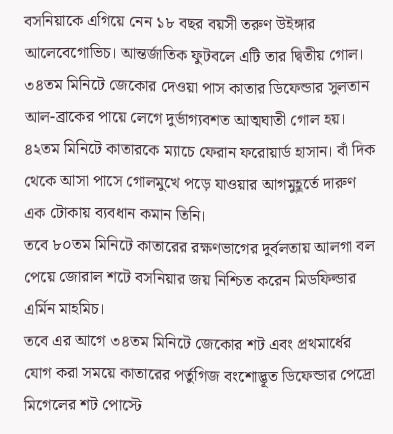বসনিয়াকে এগিয়ে নেন ১৮ বছর বয়সী তরুণ উইঙ্গার আলেবেগোভিচ। আন্তর্জাতিক ফুটবলে এটি তার দ্বিতীয় গোল। ৩৪তম মিনিটে জেকোর দেওয়া পাস কাতার ডিফেন্ডার সুলতান আল-ব্রাকের পায়ে লেগে দুর্ভাগ্যবশত আত্মঘাতী গোল হয়।
৪২তম মিনিটে কাতারকে ম্যাচে ফেরান ফরোয়ার্ড হাসান। বাঁ দিক থেকে আসা পাসে গোলমুখে পড়ে যাওয়ার আগমুহূর্তে দারুণ এক টোকায় ব্যবধান কমান তিনি।
তবে ৮০তম মিনিটে কাতারের রক্ষণভাগের দুর্বলতায় আলগা বল পেয়ে জোরাল শটে বসনিয়ার জয় নিশ্চিত করেন মিডফিল্ডার এর্মিন মাহমিচ।
তবে এর আগে ৩৪তম মিনিটে জেকোর শট এবং প্রথমার্ধের যোগ করা সময়ে কাতারের পর্তুগিজ বংশোদ্ভূত ডিফেন্ডার পেদ্রো মিগেলের শট পোস্টে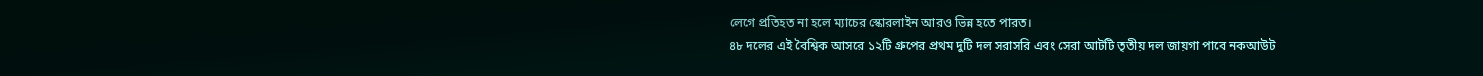লেগে প্রতিহত না হলে ম্যাচের স্কোরলাইন আরও ভিন্ন হতে পারত।
৪৮ দলের এই বৈশ্বিক আসরে ১২টি গ্রুপের প্রথম দুটি দল সরাসরি এবং সেরা আটটি তৃতীয় দল জায়গা পাবে নকআউট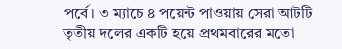পর্বে। ৩ ম্যাচে ৪ পয়েন্ট পাওয়ায় সেরা আটটি তৃতীয় দলের একটি হয়ে প্রথমবারের মতো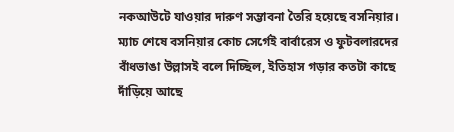নকআউটে যাওয়ার দারুণ সম্ভাবনা তৈরি হয়েছে বসনিয়ার।
ম্যাচ শেষে বসনিয়ার কোচ সের্গেই বার্বারেস ও ফুটবলারদের বাঁধভাঙা উল্লাসই বলে দিচ্ছিল, ইতিহাস গড়ার কতটা কাছে দাঁড়িয়ে আছে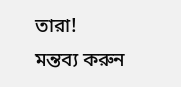তারা!
মন্তব্য করুন